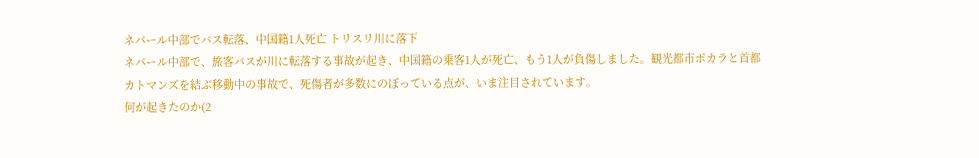ネパール中部でバス転落、中国籍1人死亡 トリスリ川に落下
ネパール中部で、旅客バスが川に転落する事故が起き、中国籍の乗客1人が死亡、もう1人が負傷しました。観光都市ポカラと首都カトマンズを結ぶ移動中の事故で、死傷者が多数にのぼっている点が、いま注目されています。
何が起きたのか(2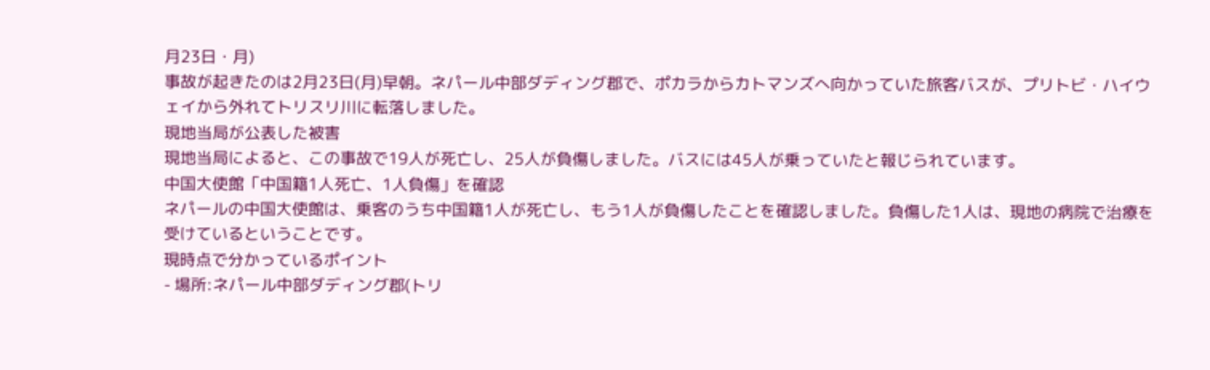月23日・月)
事故が起きたのは2月23日(月)早朝。ネパール中部ダディング郡で、ポカラからカトマンズへ向かっていた旅客バスが、プリトビ・ハイウェイから外れてトリスリ川に転落しました。
現地当局が公表した被害
現地当局によると、この事故で19人が死亡し、25人が負傷しました。バスには45人が乗っていたと報じられています。
中国大使館「中国籍1人死亡、1人負傷」を確認
ネパールの中国大使館は、乗客のうち中国籍1人が死亡し、もう1人が負傷したことを確認しました。負傷した1人は、現地の病院で治療を受けているということです。
現時点で分かっているポイント
- 場所:ネパール中部ダディング郡(トリ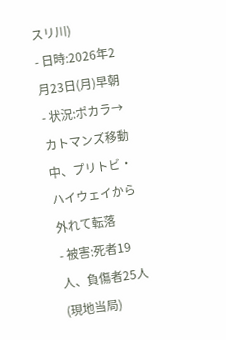スリ川)
- 日時:2026年2月23日(月)早朝
- 状況:ポカラ→カトマンズ移動中、プリトビ・ハイウェイから外れて転落
- 被害:死者19人、負傷者25人(現地当局)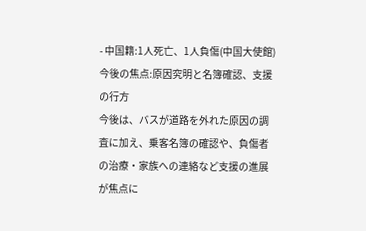- 中国籍:1人死亡、1人負傷(中国大使館)
今後の焦点:原因究明と名簿確認、支援の行方
今後は、バスが道路を外れた原因の調査に加え、乗客名簿の確認や、負傷者の治療・家族への連絡など支援の進展が焦点に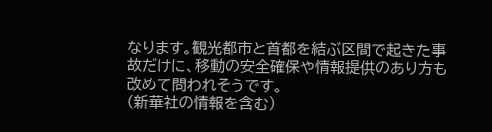なります。観光都市と首都を結ぶ区間で起きた事故だけに、移動の安全確保や情報提供のあり方も改めて問われそうです。
(新華社の情報を含む)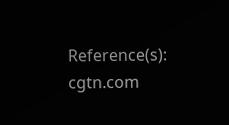Reference(s):
cgtn.com